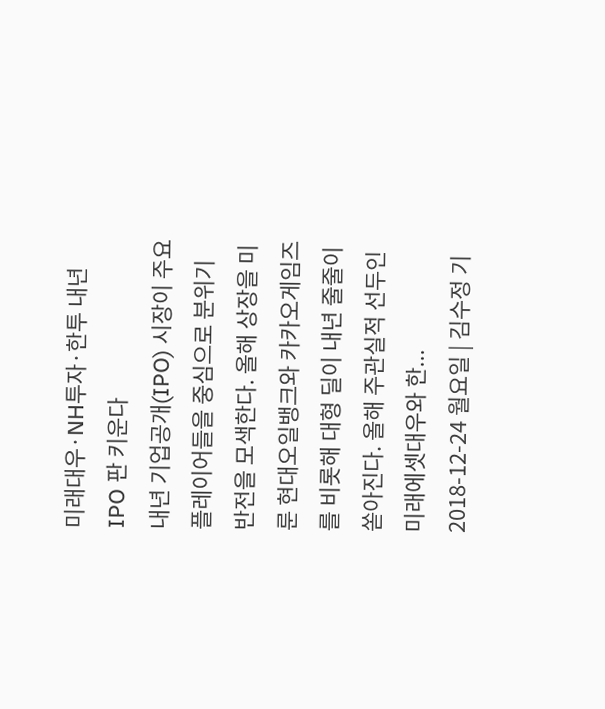미래대우·NH투자·한투 내년 IPO 판 키운다
내년 기업공개(IPO) 시장이 주요 플레이어들을 중심으로 분위기 반전을 모색한다. 올해 상장을 미룬 현대오일뱅크와 카카오게임즈를 비롯해 대형 딜이 내년 줄줄이 쏟아진다. 올해 주관실적 선두인 미래에셋대우와 한...
2018-12-24 월요일 | 김수정 기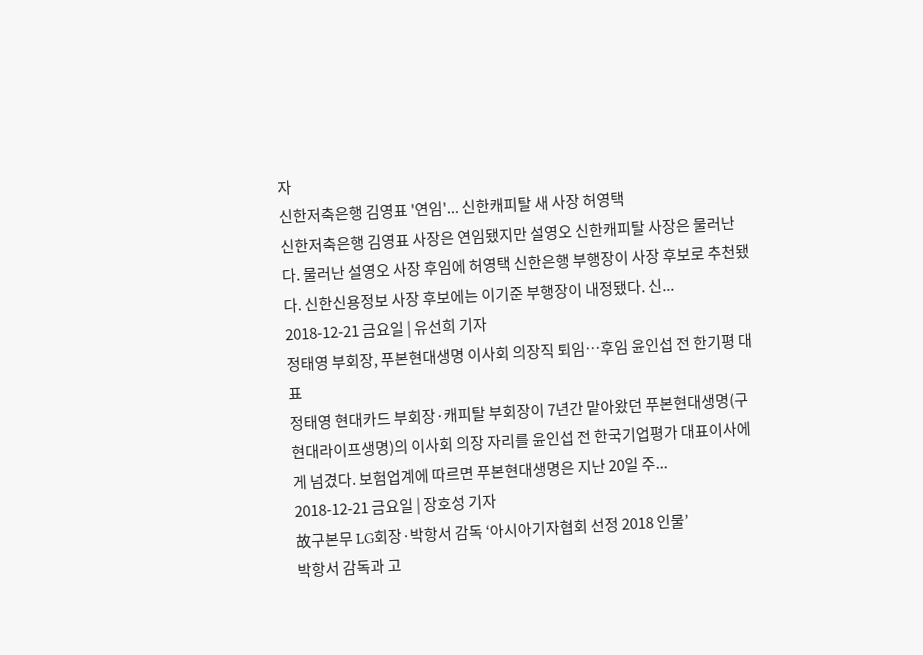자
신한저축은행 김영표 '연임'... 신한캐피탈 새 사장 허영택
신한저축은행 김영표 사장은 연임됐지만 설영오 신한캐피탈 사장은 물러난다. 물러난 설영오 사장 후임에 허영택 신한은행 부행장이 사장 후보로 추천됐다. 신한신용정보 사장 후보에는 이기준 부행장이 내정됐다. 신...
2018-12-21 금요일 | 유선희 기자
정태영 부회장, 푸본현대생명 이사회 의장직 퇴임…후임 윤인섭 전 한기평 대표
정태영 현대카드 부회장·캐피탈 부회장이 7년간 맡아왔던 푸본현대생명(구 현대라이프생명)의 이사회 의장 자리를 윤인섭 전 한국기업평가 대표이사에게 넘겼다. 보험업계에 따르면 푸본현대생명은 지난 20일 주...
2018-12-21 금요일 | 장호성 기자
故구본무 LG회장·박항서 감독 ‘아시아기자협회 선정 2018 인물’
박항서 감독과 고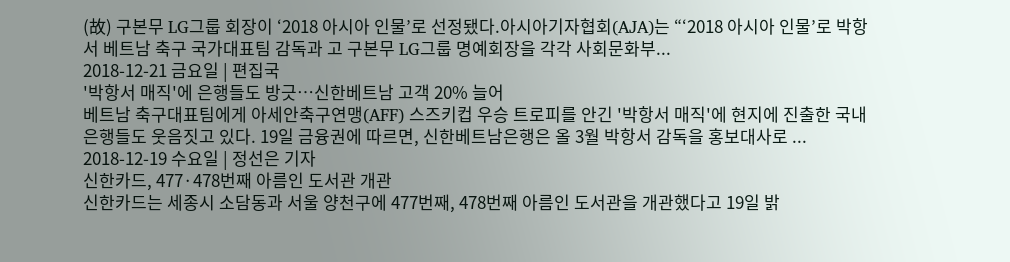(故) 구본무 LG그룹 회장이 ‘2018 아시아 인물’로 선정됐다.아시아기자협회(AJA)는 “‘2018 아시아 인물’로 박항서 베트남 축구 국가대표팀 감독과 고 구본무 LG그룹 명예회장을 각각 사회문화부...
2018-12-21 금요일 | 편집국
'박항서 매직'에 은행들도 방긋…신한베트남 고객 20% 늘어
베트남 축구대표팀에게 아세안축구연맹(AFF) 스즈키컵 우승 트로피를 안긴 '박항서 매직'에 현지에 진출한 국내 은행들도 웃음짓고 있다. 19일 금융권에 따르면, 신한베트남은행은 올 3월 박항서 감독을 홍보대사로 ...
2018-12-19 수요일 | 정선은 기자
신한카드, 477·478번째 아름인 도서관 개관
신한카드는 세종시 소담동과 서울 양천구에 477번째, 478번째 아름인 도서관을 개관했다고 19일 밝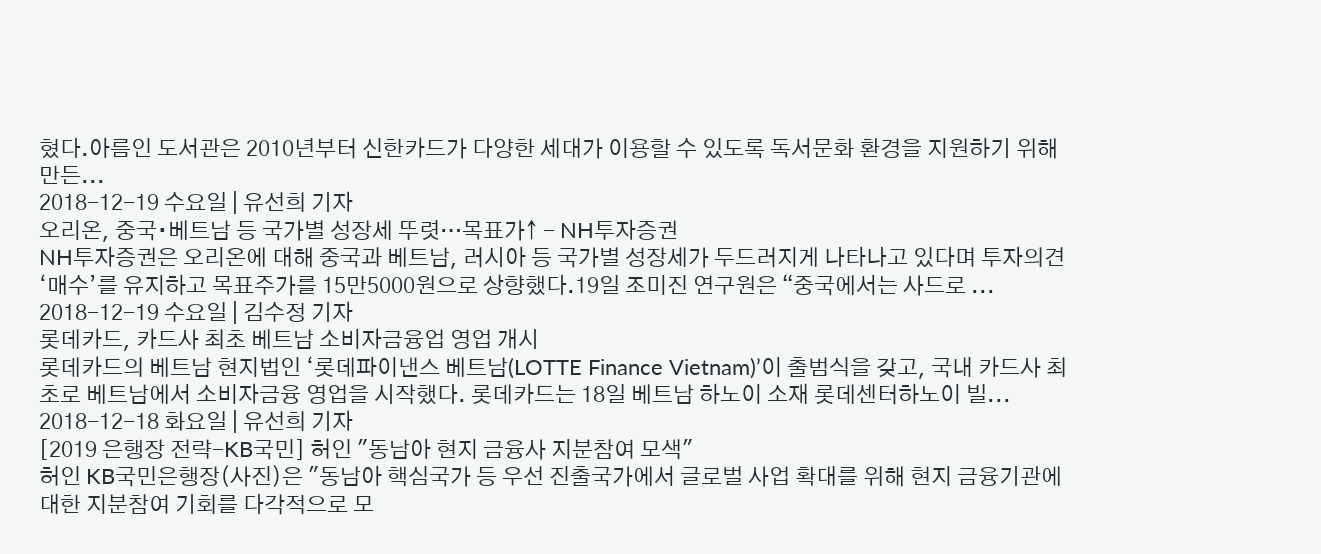혔다.아름인 도서관은 2010년부터 신한카드가 다양한 세대가 이용할 수 있도록 독서문화 환경을 지원하기 위해 만든...
2018-12-19 수요일 | 유선희 기자
오리온, 중국∙베트남 등 국가별 성장세 뚜렷…목표가↑ - NH투자증권
NH투자증권은 오리온에 대해 중국과 베트남, 러시아 등 국가별 성장세가 두드러지게 나타나고 있다며 투자의견 ‘매수’를 유지하고 목표주가를 15만5000원으로 상향했다.19일 조미진 연구원은 “중국에서는 사드로 ...
2018-12-19 수요일 | 김수정 기자
롯데카드, 카드사 최초 베트남 소비자금융업 영업 개시
롯데카드의 베트남 현지법인 ‘롯데파이낸스 베트남(LOTTE Finance Vietnam)’이 출범식을 갖고, 국내 카드사 최초로 베트남에서 소비자금융 영업을 시작했다. 롯데카드는 18일 베트남 하노이 소재 롯데센터하노이 빌...
2018-12-18 화요일 | 유선희 기자
[2019 은행장 전략-KB국민] 허인 "동남아 현지 금융사 지분참여 모색"
허인 KB국민은행장(사진)은 "동남아 핵심국가 등 우선 진출국가에서 글로벌 사업 확대를 위해 현지 금융기관에 대한 지분참여 기회를 다각적으로 모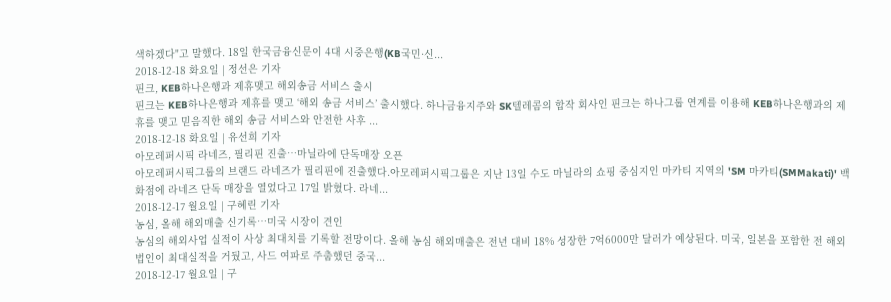색하겠다"고 말했다. 18일 한국금융신문이 4대 시중은행(KB국민·신...
2018-12-18 화요일 | 정선은 기자
핀크, KEB하나은행과 제휴맺고 해외송금 서비스 출시
핀크는 KEB하나은행과 제휴를 맺고 ‘해외 송금 서비스’ 출시했다. 하나금융지주와 SK텔레콤의 합작 회사인 핀크는 하나그룹 연계를 이용해 KEB하나은행과의 제휴를 맺고 믿음직한 해외 송금 서비스와 안전한 사후 ...
2018-12-18 화요일 | 유선희 기자
아모레퍼시픽 라네즈, 필리핀 진출…마닐라에 단독매장 오픈
아모레퍼시픽그룹의 브랜드 라네즈가 필리핀에 진출했다.아모레퍼시픽그룹은 지난 13일 수도 마닐라의 쇼핑 중심지인 마카티 지역의 'SM 마카티(SMMakati)' 백화점에 라네즈 단독 매장을 열었다고 17일 밝혔다. 라네...
2018-12-17 월요일 | 구혜린 기자
농심, 올해 해외매출 신기록…미국 시장이 견인
농심의 해외사업 실적이 사상 최대치를 기록할 전망이다. 올해 농심 해외매출은 전년 대비 18% 성장한 7억6000만 달러가 예상된다. 미국, 일본을 포함한 전 해외법인이 최대실적을 거뒀고, 사드 여파로 주춤했던 중국...
2018-12-17 월요일 | 구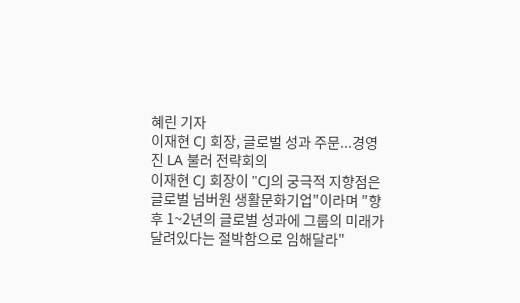혜린 기자
이재현 CJ 회장, 글로벌 성과 주문...경영진 LA 불러 전략회의
이재현 CJ 회장이 "CJ의 궁극적 지향점은 글로벌 넘버원 생활문화기업"이라며 "향후 1~2년의 글로벌 성과에 그룹의 미래가 달려있다는 절박함으로 임해달라"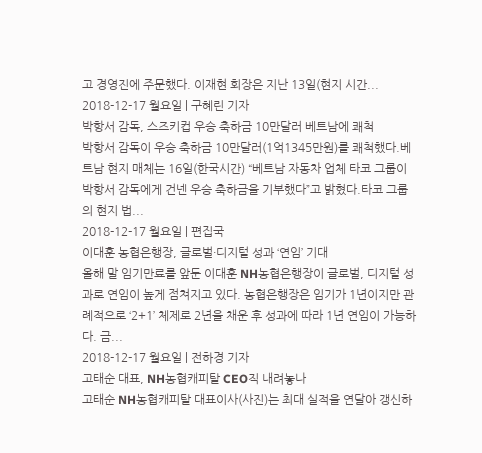고 경영진에 주문했다. 이재현 회장은 지난 13일(현지 시간...
2018-12-17 월요일 | 구혜린 기자
박항서 감독, 스즈키컵 우승 축하금 10만달러 베트남에 쾌척
박항서 감독이 우승 축하금 10만달러(1억1345만원)를 쾌척했다.베트남 현지 매체는 16일(한국시간) “베트남 자동차 업체 타코 그룹이 박항서 감독에게 건넨 우승 축하금을 기부했다”고 밝혔다.타코 그룹의 현지 법...
2018-12-17 월요일 | 편집국
이대훈 농협은행장, 글로벌·디지털 성과 ‘연임’ 기대
올해 말 임기만료를 앞둔 이대훈 NH농협은행장이 글로벌, 디지털 성과로 연임이 높게 점쳐지고 있다. 농협은행장은 임기가 1년이지만 관례적으로 ‘2+1’ 체제로 2년을 채운 후 성과에 따라 1년 연임이 가능하다. 금...
2018-12-17 월요일 | 전하경 기자
고태순 대표, NH농협캐피탈 CEO직 내려놓나
고태순 NH농협캐피탈 대표이사(사진)는 최대 실적을 연달아 갱신하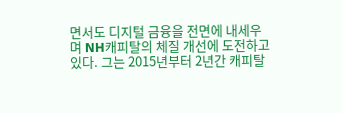면서도 디지털 금융을 전면에 내세우며 NH캐피탈의 체질 개선에 도전하고 있다. 그는 2015년부터 2년간 캐피탈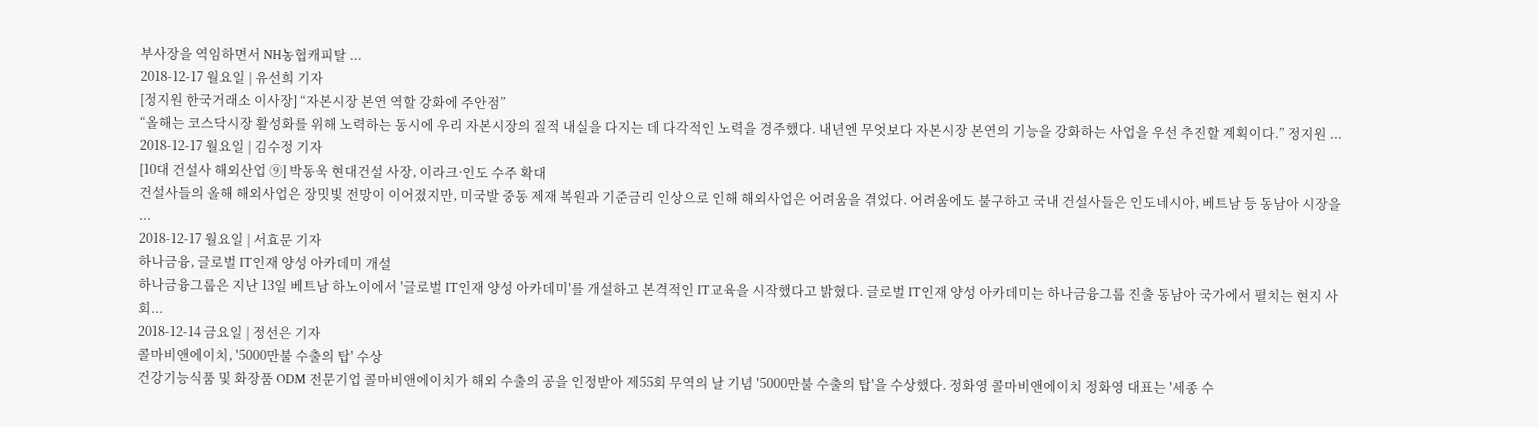부사장을 역임하면서 NH농협캐피탈 ...
2018-12-17 월요일 | 유선희 기자
[정지원 한국거래소 이사장] “자본시장 본연 역할 강화에 주안점”
“올해는 코스닥시장 활성화를 위해 노력하는 동시에 우리 자본시장의 질적 내실을 다지는 데 다각적인 노력을 경주했다. 내년엔 무엇보다 자본시장 본연의 기능을 강화하는 사업을 우선 추진할 계획이다.” 정지원 ...
2018-12-17 월요일 | 김수정 기자
[10대 건설사 해외산업 ⑨] 박동욱 현대건설 사장, 이라크·인도 수주 확대
건설사들의 올해 해외사업은 장밋빛 전망이 이어졌지만, 미국발 중동 제재 복원과 기준금리 인상으로 인해 해외사업은 어려움을 겪었다. 어려움에도 불구하고 국내 건설사들은 인도네시아, 베트남 등 동남아 시장을 ...
2018-12-17 월요일 | 서효문 기자
하나금융, 글로벌 IT인재 양성 아카데미 개설
하나금융그룹은 지난 13일 베트남 하노이에서 '글로벌 IT인재 양성 아카데미'를 개설하고 본격적인 IT교육을 시작했다고 밝혔다. 글로벌 IT인재 양성 아카데미는 하나금융그룹 진출 동남아 국가에서 펼치는 현지 사회...
2018-12-14 금요일 | 정선은 기자
콜마비앤에이치, '5000만불 수출의 탑' 수상
건강기능식품 및 화장품 ODM 전문기업 콜마비앤에이치가 해외 수출의 공을 인정받아 제55회 무역의 날 기념 '5000만불 수출의 탑'을 수상했다. 정화영 콜마비앤에이치 정화영 대표는 '세종 수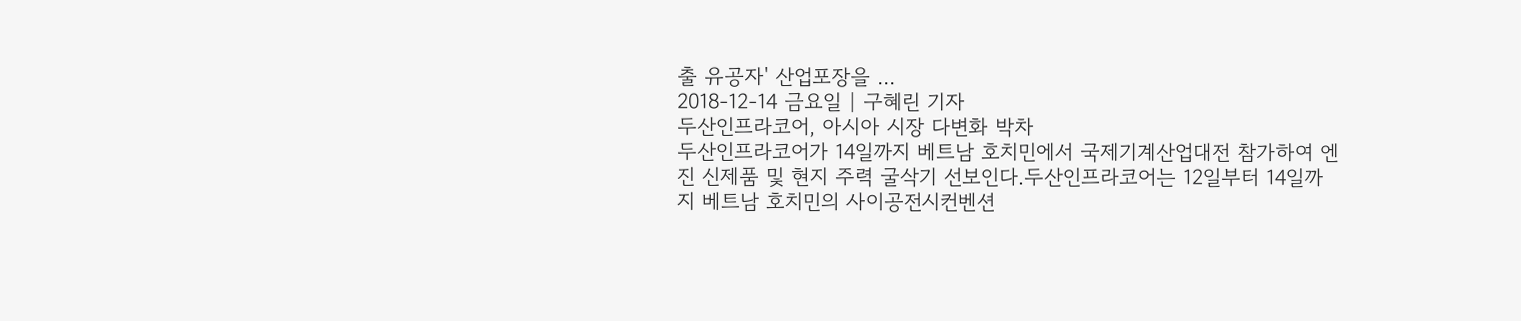출 유공자' 산업포장을 ...
2018-12-14 금요일 | 구혜린 기자
두산인프라코어, 아시아 시장 다변화 박차
두산인프라코어가 14일까지 베트남 호치민에서 국제기계산업대전 참가하여 엔진 신제품 및 현지 주력 굴삭기 선보인다.두산인프라코어는 12일부터 14일까지 베트남 호치민의 사이공전시컨벤션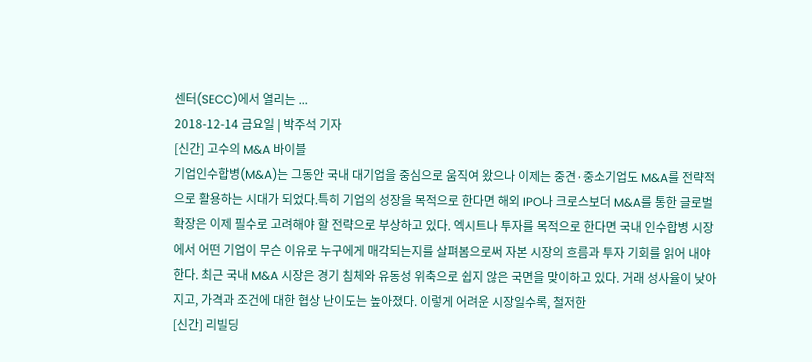센터(SECC)에서 열리는 ...
2018-12-14 금요일 | 박주석 기자
[신간] 고수의 M&A 바이블
기업인수합병(M&A)는 그동안 국내 대기업을 중심으로 움직여 왔으나 이제는 중견·중소기업도 M&A를 전략적으로 활용하는 시대가 되었다.특히 기업의 성장을 목적으로 한다면 해외 IPO나 크로스보더 M&A를 통한 글로벌 확장은 이제 필수로 고려해야 할 전략으로 부상하고 있다. 엑시트나 투자를 목적으로 한다면 국내 인수합병 시장에서 어떤 기업이 무슨 이유로 누구에게 매각되는지를 살펴봄으로써 자본 시장의 흐름과 투자 기회를 읽어 내야 한다. 최근 국내 M&A 시장은 경기 침체와 유동성 위축으로 쉽지 않은 국면을 맞이하고 있다. 거래 성사율이 낮아지고, 가격과 조건에 대한 협상 난이도는 높아졌다. 이렇게 어려운 시장일수록, 철저한
[신간] 리빌딩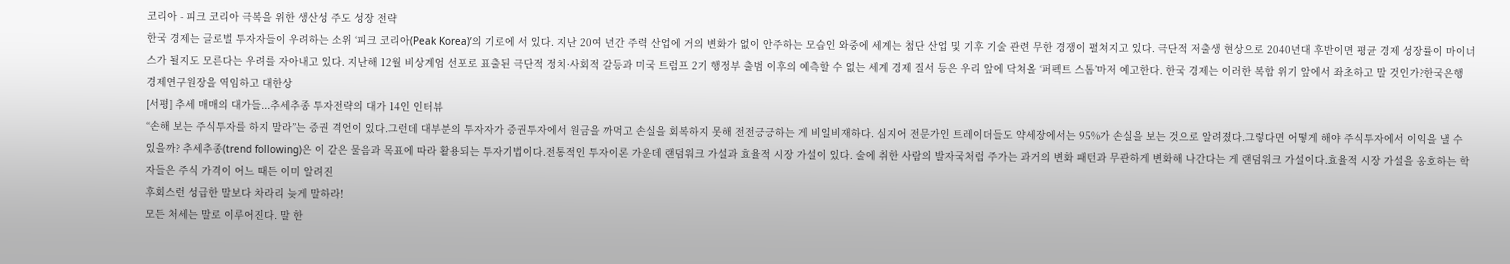코리아 - 피크 코리아 극복을 위한 생산성 주도 성장 전략
한국 경제는 글로벌 투자자들이 우려하는 소위 ‘피크 코리아(Peak Korea)’의 기로에 서 있다. 지난 20여 년간 주력 산업에 거의 변화가 없이 안주하는 모습인 와중에 세계는 첨단 산업 및 기후 기술 관련 무한 경쟁이 펼쳐지고 있다. 극단적 저출생 현상으로 2040년대 후반이면 평균 경제 성장률이 마이너스가 될지도 모른다는 우려를 자아내고 있다. 지난해 12월 비상계엄 선포로 표출된 극단적 정치·사회적 갈등과 미국 트럼프 2기 행정부 출범 이후의 예측할 수 없는 세계 경제 질서 등은 우리 앞에 닥쳐올 ‘퍼펙트 스톰’마저 예고한다. 한국 경제는 이러한 복합 위기 앞에서 좌초하고 말 것인가?한국은행 경제연구원장을 역임하고 대한상
[서평] 추세 매매의 대가들...추세추종 투자전략의 대가 14인 인터뷰
“손해 보는 주식투자를 하지 말라”는 증권 격언이 있다.그런데 대부분의 투자자가 증권투자에서 원금을 까먹고 손실을 회복하지 못해 전전긍긍하는 게 비일비재하다. 심지어 전문가인 트레이더들도 약세장에서는 95%가 손실을 보는 것으로 알려졌다.그렇다면 어떻게 해야 주식투자에서 이익을 낼 수 있을까? 추세추종(trend following)은 이 같은 물음과 목표에 따라 활용되는 투자기법이다.전통적인 투자이론 가운데 랜덤워크 가설과 효율적 시장 가설이 있다. 술에 취한 사람의 발자국처럼 주가는 과거의 변화 패턴과 무관하게 변화해 나간다는 게 랜덤워크 가설이다.효율적 시장 가설을 옹호하는 학자들은 주식 가격이 어느 때든 이미 알려진
후회스런 성급한 말보다 차라리 늦게 말하라!
모든 처세는 말로 이루어진다. 말 한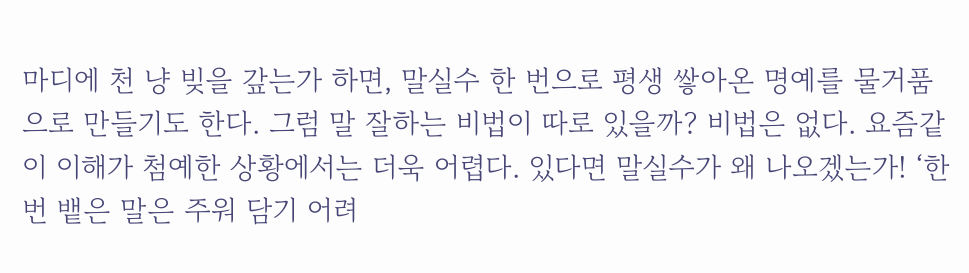마디에 천 냥 빚을 갚는가 하면, 말실수 한 번으로 평생 쌓아온 명예를 물거품으로 만들기도 한다. 그럼 말 잘하는 비법이 따로 있을까? 비법은 없다. 요즘같이 이해가 첨예한 상황에서는 더욱 어렵다. 있다면 말실수가 왜 나오겠는가! ‘한번 뱉은 말은 주워 담기 어려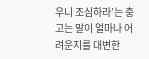우니 조심하라’는 충고는 말이 얼마나 어려운지를 대변한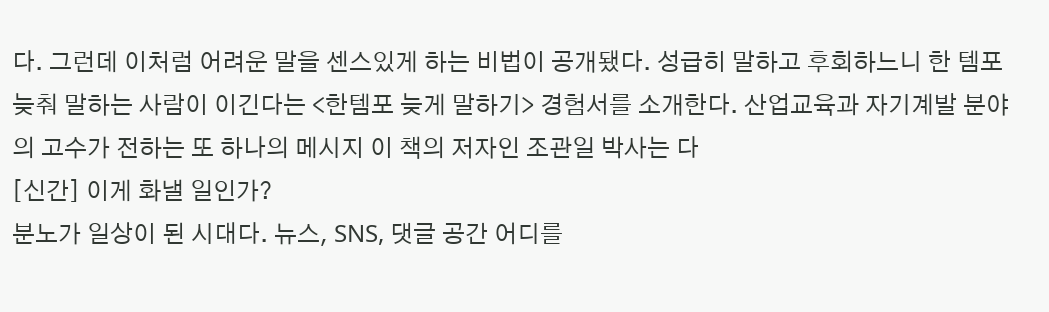다. 그런데 이처럼 어려운 말을 센스있게 하는 비법이 공개됐다. 성급히 말하고 후회하느니 한 템포 늦춰 말하는 사람이 이긴다는 <한템포 늦게 말하기> 경험서를 소개한다. 산업교육과 자기계발 분야의 고수가 전하는 또 하나의 메시지 이 책의 저자인 조관일 박사는 다
[신간] 이게 화낼 일인가?
분노가 일상이 된 시대다. 뉴스, SNS, 댓글 공간 어디를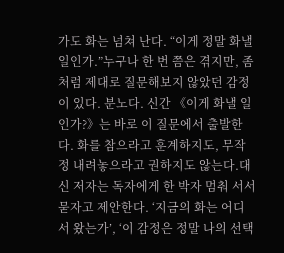가도 화는 넘쳐 난다. “이게 정말 화낼 일인가.”누구나 한 번 쯤은 겪지만, 좀처럼 제대로 질문해보지 않았던 감정이 있다. 분노다. 신간 《이게 화낼 일인가?》는 바로 이 질문에서 출발한다. 화를 참으라고 훈계하지도, 무작정 내려놓으라고 권하지도 않는다.대신 저자는 독자에게 한 박자 멈춰 서서 묻자고 제안한다. ‘지금의 화는 어디서 왔는가’, ‘이 감정은 정말 나의 선택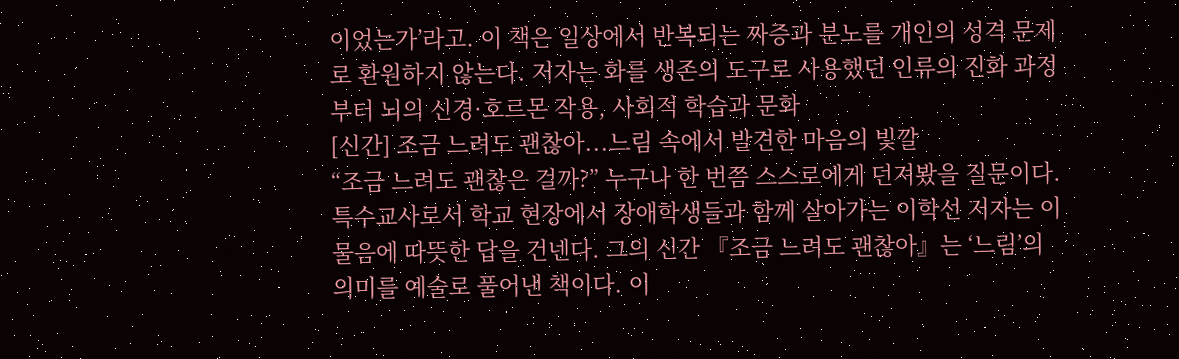이었는가’라고. 이 책은 일상에서 반복되는 짜증과 분노를 개인의 성격 문제로 환원하지 않는다. 저자는 화를 생존의 도구로 사용했던 인류의 진화 과정부터 뇌의 신경·호르몬 작용, 사회적 학습과 문화
[신간] 조금 느려도 괜찮아...느림 속에서 발견한 마음의 빛깔
“조금 느려도 괜찮은 걸까?” 누구나 한 번쯤 스스로에게 던져봤을 질문이다. 특수교사로서 학교 현장에서 장애학생들과 함께 살아가는 이학선 저자는 이 물음에 따뜻한 답을 건넨다. 그의 신간 『조금 느려도 괜찮아』는 ‘느림’의 의미를 예술로 풀어낸 책이다. 이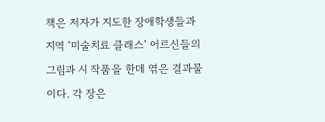책은 저자가 지도한 장애학생들과 지역 ‘미술치료 클래스’ 어르신들의 그림과 시 작품을 한데 엮은 결과물이다. 각 장은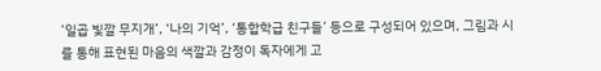‘일곱 빛깔 무지개’, ‘나의 기억’, ‘통합학급 친구들’ 등으로 구성되어 있으며, 그림과 시를 통해 표현된 마음의 색깔과 감정이 독자에게 고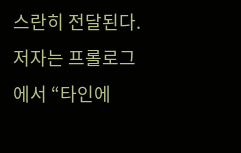스란히 전달된다. 저자는 프롤로그에서 “타인에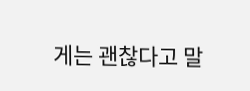게는 괜찮다고 말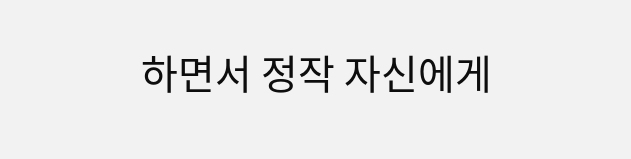하면서 정작 자신에게